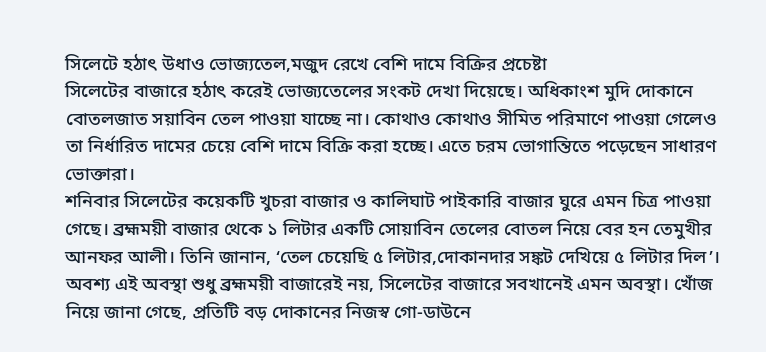সিলেটে হঠাৎ উধাও ভোজ্যতেল,মজুদ রেখে বেশি দামে বিক্রির প্রচেষ্টা
সিলেটের বাজারে হঠাৎ করেই ভোজ্যতেলের সংকট দেখা দিয়েছে। অধিকাংশ মুদি দোকানে বোতলজাত সয়াবিন তেল পাওয়া যাচ্ছে না। কোথাও কোথাও সীমিত পরিমাণে পাওয়া গেলেও তা নির্ধারিত দামের চেয়ে বেশি দামে বিক্রি করা হচ্ছে। এতে চরম ভোগান্তিতে পড়েছেন সাধারণ ভোক্তারা।
শনিবার সিলেটের কয়েকটি খুচরা বাজার ও কালিঘাট পাইকারি বাজার ঘুরে এমন চিত্র পাওয়া গেছে। ব্রহ্মময়ী বাজার থেকে ১ লিটার একটি সোয়াবিন তেলের বোতল নিয়ে বের হন তেমুখীর আনফর আলী। তিনি জানান, ‘তেল চেয়েছি ৫ লিটার,দোকানদার সঙ্কট দেখিয়ে ৫ লিটার দিল’। অবশ্য এই অবস্থা শুধু ব্রহ্মময়ী বাজারেই নয়, সিলেটের বাজারে সবখানেই এমন অবস্থা। খোঁজ নিয়ে জানা গেছে, প্রতিটি বড় দোকানের নিজস্ব গো-ডাউনে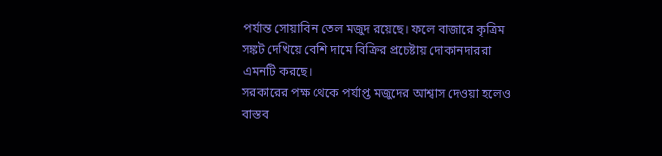পর্যান্ত সোয়াবিন তেল মজুদ রয়েছে। ফলে বাজারে কৃত্রিম সঙ্কট দেখিয়ে বেশি দামে বিক্রির প্রচেষ্টায় দোকানদাররা এমনটি করছে।
সরকারের পক্ষ থেকে পর্যাপ্ত মজুদের আশ্বাস দেওয়া হলেও বাস্তব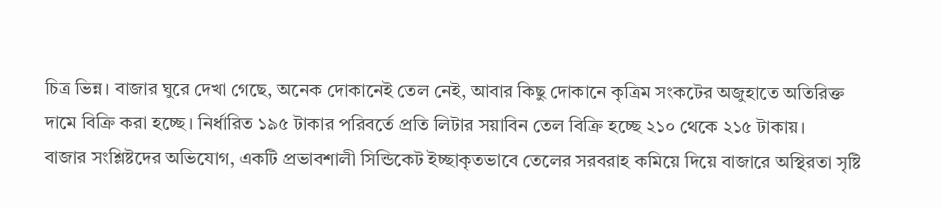চিত্র ভিন্ন। বাজার ঘুরে দেখা গেছে, অনেক দোকানেই তেল নেই, আবার কিছু দোকানে কৃত্রিম সংকটের অজুহাতে অতিরিক্ত দামে বিক্রি করা হচ্ছে। নির্ধারিত ১৯৫ টাকার পরিবর্তে প্রতি লিটার সয়াবিন তেল বিক্রি হচ্ছে ২১০ থেকে ২১৫ টাকায়।
বাজার সংশ্লিষ্টদের অভিযোগ, একটি প্রভাবশালী সিন্ডিকেট ইচ্ছাকৃতভাবে তেলের সরবরাহ কমিয়ে দিয়ে বাজারে অস্থিরতা সৃষ্টি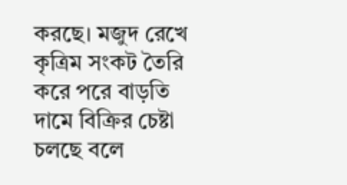করছে। মজুদ রেখে কৃত্রিম সংকট তৈরি করে পরে বাড়তি দামে বিক্রির চেষ্টা চলছে বলে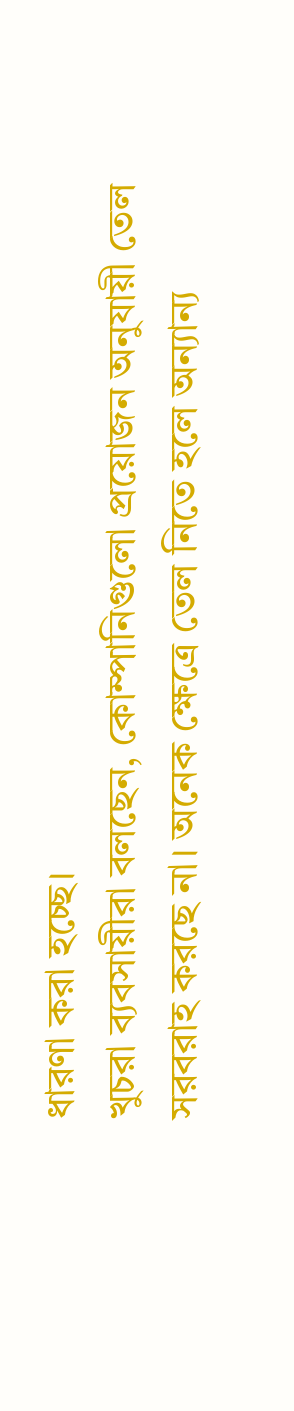ধারণা করা হচ্ছে।
খুচরা ব্যবসায়ীরা বলছেন, কোম্পানিগুলো প্রয়োজন অনুযায়ী তেল সরবরাহ করছে না। অনেক ক্ষেত্রে তেল নিতে হলে অন্যান্য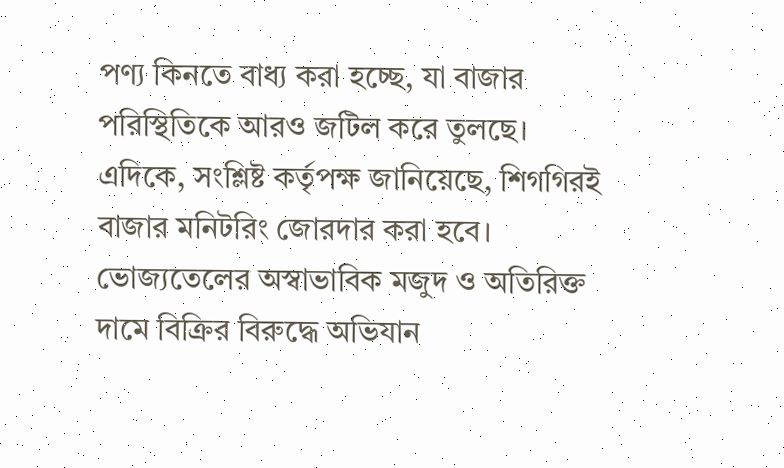পণ্য কিনতে বাধ্য করা হচ্ছে, যা বাজার পরিস্থিতিকে আরও জটিল করে তুলছে।
এদিকে, সংশ্লিষ্ট কর্তৃপক্ষ জানিয়েছে, শিগগিরই বাজার মনিটরিং জোরদার করা হবে। ভোজ্যতেলের অস্বাভাবিক মজুদ ও অতিরিক্ত দামে বিক্রির বিরুদ্ধে অভিযান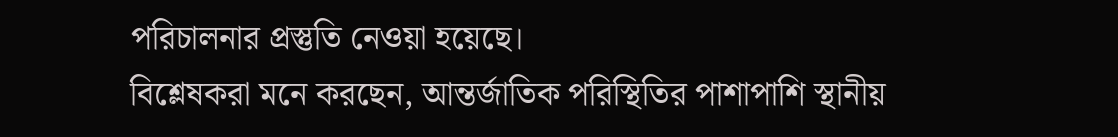পরিচালনার প্রস্তুতি নেওয়া হয়েছে।
বিশ্লেষকরা মনে করছেন, আন্তর্জাতিক পরিস্থিতির পাশাপাশি স্থানীয়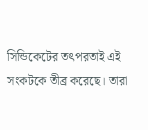সিন্ডিকেটের তৎপরতাই এই সংকটকে তীব্র করেছে। তারা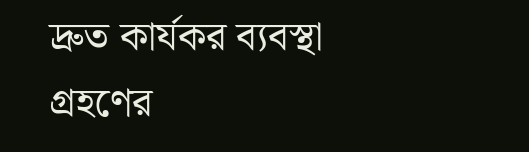দ্রুত কার্যকর ব্যবস্থা গ্রহণের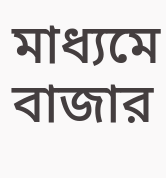মাধ্যমে বাজার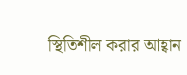স্থিতিশীল করার আহ্বান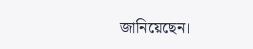জানিয়েছেন।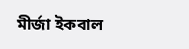মীর্জা ইকবাল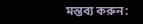মন্তব্য করুন: